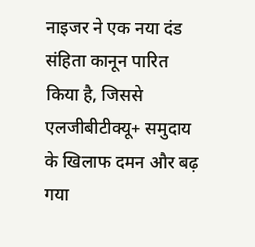नाइजर ने एक नया दंड संहिता कानून पारित किया है, जिससे एलजीबीटीक्यू+ समुदाय के खिलाफ दमन और बढ़ गया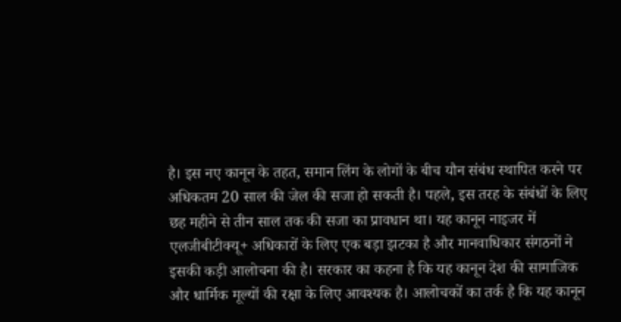है। इस नए कानून के तहत, समान लिंग के लोगों के बीच यौन संबंध स्थापित करने पर अधिकतम 20 साल की जेल की सजा हो सकती है। पहले, इस तरह के संबंधों के लिए छह महीने से तीन साल तक की सजा का प्रावधान था। यह कानून नाइजर में एलजीबीटीक्यू+ अधिकारों के लिए एक बड़ा झटका है और मानवाधिकार संगठनों ने इसकी कड़ी आलोचना की है। सरकार का कहना है कि यह कानून देश की सामाजिक और धार्मिक मूल्यों की रक्षा के लिए आवश्यक है। आलोचकों का तर्क है कि यह कानून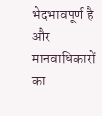भेदभावपूर्ण है और मानवाधिकारों का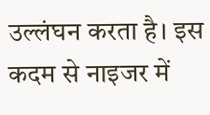उल्लंघन करता है। इस कदम से नाइजर में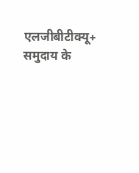एलजीबीटीक्यू+ समुदाय के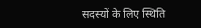सदस्यों के लिए स्थिति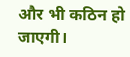और भी कठिन हो जाएगी।